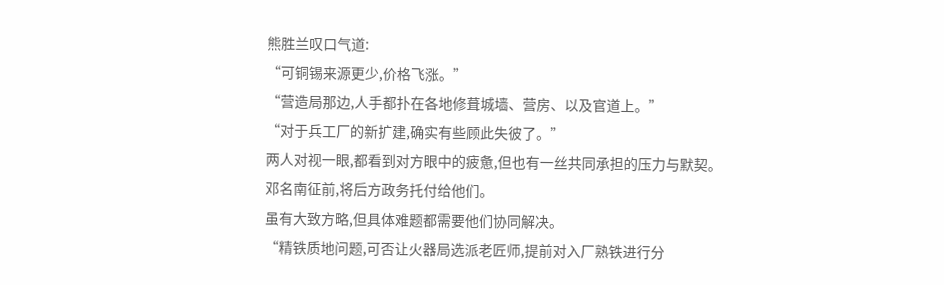熊胜兰叹口气道:
“可铜锡来源更少,价格飞涨。”
“营造局那边,人手都扑在各地修葺城墙、营房、以及官道上。”
“对于兵工厂的新扩建,确实有些顾此失彼了。”
两人对视一眼,都看到对方眼中的疲惫,但也有一丝共同承担的压力与默契。
邓名南征前,将后方政务托付给他们。
虽有大致方略,但具体难题都需要他们协同解决。
“精铁质地问题,可否让火器局选派老匠师,提前对入厂熟铁进行分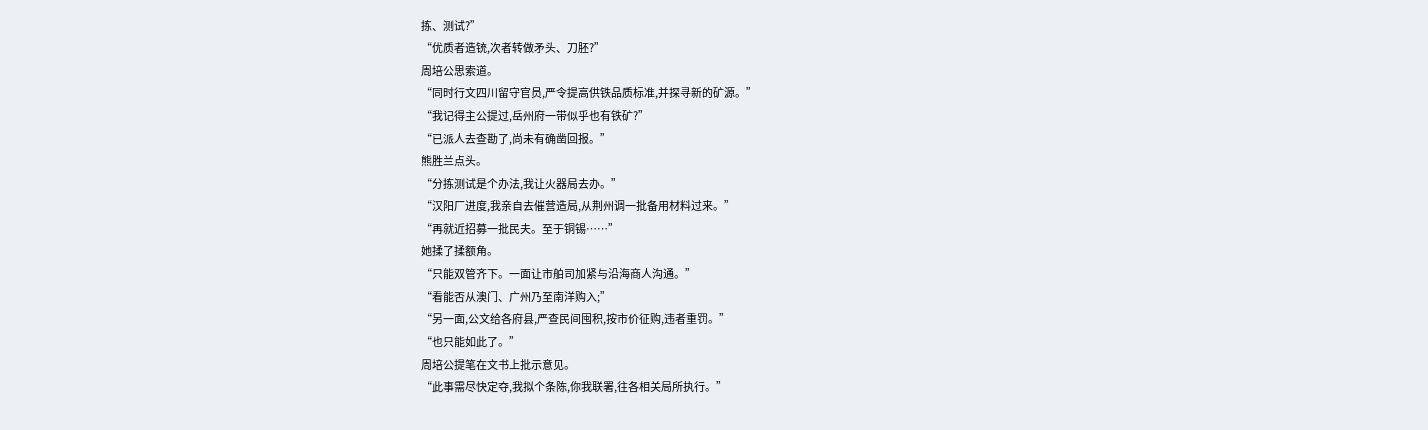拣、测试?”
“优质者造铳,次者转做矛头、刀胚?”
周培公思索道。
“同时行文四川留守官员,严令提高供铁品质标准,并探寻新的矿源。”
“我记得主公提过,岳州府一带似乎也有铁矿?”
“已派人去查勘了,尚未有确凿回报。”
熊胜兰点头。
“分拣测试是个办法,我让火器局去办。”
“汉阳厂进度,我亲自去催营造局,从荆州调一批备用材料过来。”
“再就近招募一批民夫。至于铜锡……”
她揉了揉额角。
“只能双管齐下。一面让市舶司加紧与沿海商人沟通。”
“看能否从澳门、广州乃至南洋购入;”
“另一面,公文给各府县,严查民间囤积,按市价征购,违者重罚。”
“也只能如此了。”
周培公提笔在文书上批示意见。
“此事需尽快定夺,我拟个条陈,你我联署,往各相关局所执行。”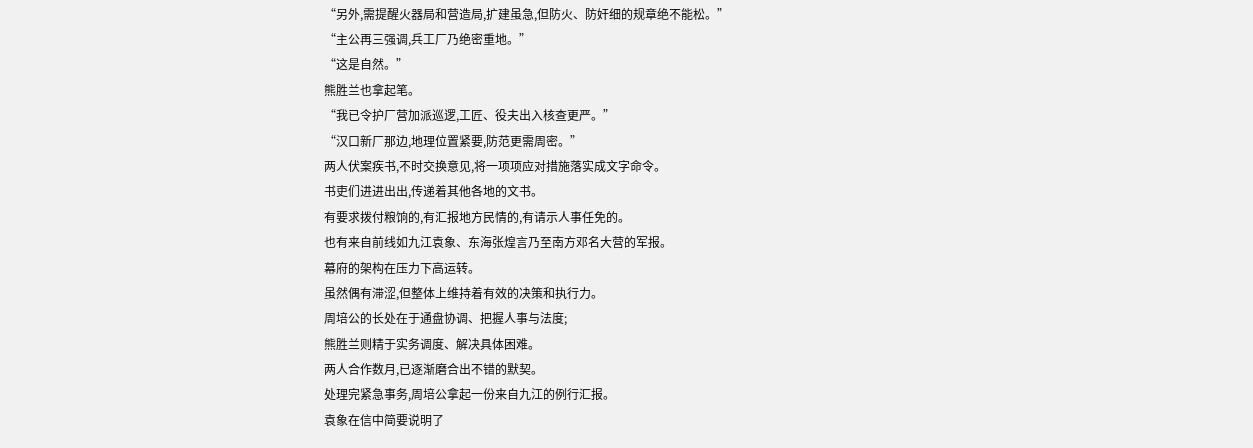“另外,需提醒火器局和营造局,扩建虽急,但防火、防奸细的规章绝不能松。”
“主公再三强调,兵工厂乃绝密重地。”
“这是自然。”
熊胜兰也拿起笔。
“我已令护厂营加派巡逻,工匠、役夫出入核查更严。”
“汉口新厂那边,地理位置紧要,防范更需周密。”
两人伏案疾书,不时交换意见,将一项项应对措施落实成文字命令。
书吏们进进出出,传递着其他各地的文书。
有要求拨付粮饷的,有汇报地方民情的,有请示人事任免的。
也有来自前线如九江袁象、东海张煌言乃至南方邓名大营的军报。
幕府的架构在压力下高运转。
虽然偶有滞涩,但整体上维持着有效的决策和执行力。
周培公的长处在于通盘协调、把握人事与法度;
熊胜兰则精于实务调度、解决具体困难。
两人合作数月,已逐渐磨合出不错的默契。
处理完紧急事务,周培公拿起一份来自九江的例行汇报。
袁象在信中简要说明了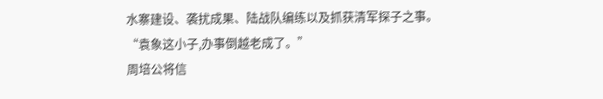水寨建设、袭扰成果、陆战队编练以及抓获清军探子之事。
“袁象这小子,办事倒越老成了。”
周培公将信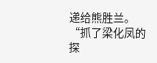递给熊胜兰。
“抓了梁化凤的探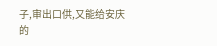子,审出口供,又能给安庆的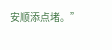安顺添点堵。”